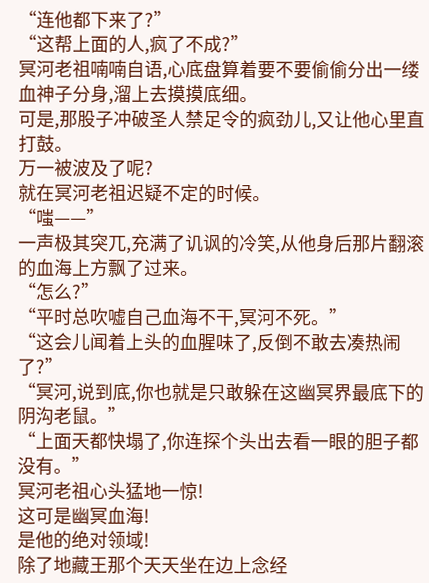“连他都下来了?”
“这帮上面的人,疯了不成?”
冥河老祖喃喃自语,心底盘算着要不要偷偷分出一缕血神子分身,溜上去摸摸底细。
可是,那股子冲破圣人禁足令的疯劲儿,又让他心里直打鼓。
万一被波及了呢?
就在冥河老祖迟疑不定的时候。
“嗤——”
一声极其突兀,充满了讥讽的冷笑,从他身后那片翻滚的血海上方飘了过来。
“怎么?”
“平时总吹嘘自己血海不干,冥河不死。”
“这会儿闻着上头的血腥味了,反倒不敢去凑热闹了?”
“冥河,说到底,你也就是只敢躲在这幽冥界最底下的阴沟老鼠。”
“上面天都快塌了,你连探个头出去看一眼的胆子都没有。”
冥河老祖心头猛地一惊!
这可是幽冥血海!
是他的绝对领域!
除了地藏王那个天天坐在边上念经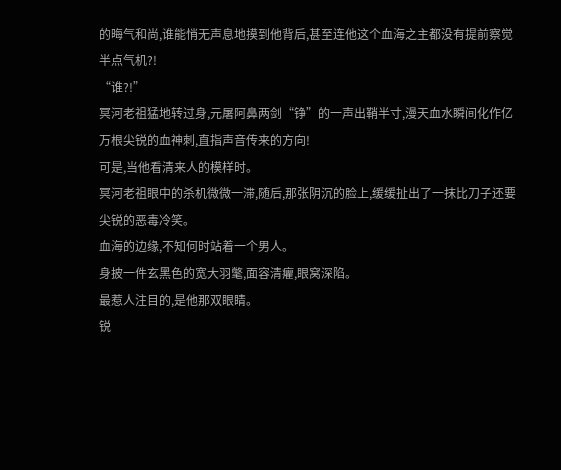的晦气和尚,谁能悄无声息地摸到他背后,甚至连他这个血海之主都没有提前察觉半点气机?!
“谁?!”
冥河老祖猛地转过身,元屠阿鼻两剑“铮”的一声出鞘半寸,漫天血水瞬间化作亿万根尖锐的血神刺,直指声音传来的方向!
可是,当他看清来人的模样时。
冥河老祖眼中的杀机微微一滞,随后,那张阴沉的脸上,缓缓扯出了一抹比刀子还要尖锐的恶毒冷笑。
血海的边缘,不知何时站着一个男人。
身披一件玄黑色的宽大羽氅,面容清癯,眼窝深陷。
最惹人注目的,是他那双眼睛。
锐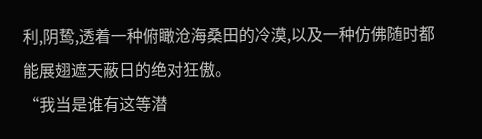利,阴鸷,透着一种俯瞰沧海桑田的冷漠,以及一种仿佛随时都能展翅遮天蔽日的绝对狂傲。
“我当是谁有这等潜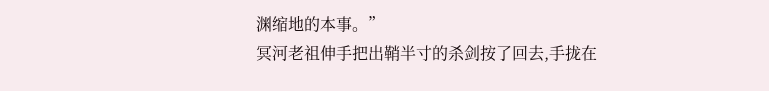渊缩地的本事。”
冥河老祖伸手把出鞘半寸的杀剑按了回去,手拢在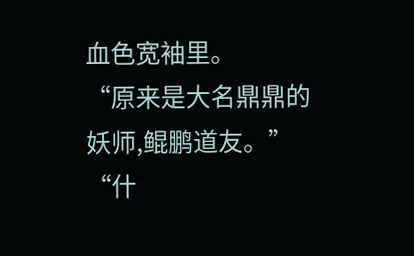血色宽袖里。
“原来是大名鼎鼎的妖师,鲲鹏道友。”
“什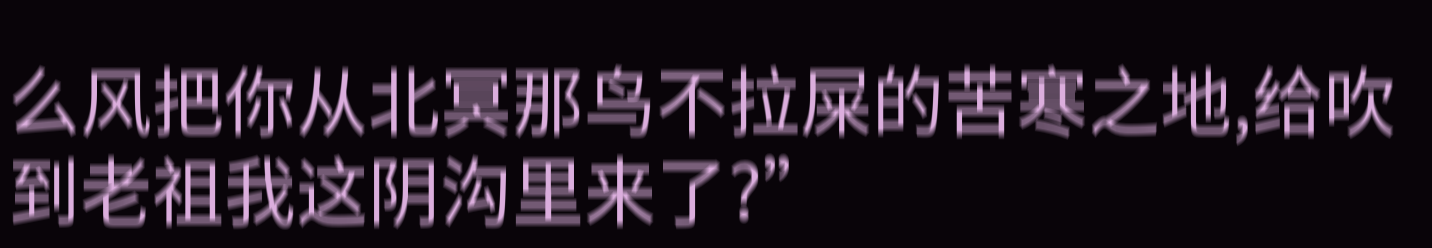么风把你从北冥那鸟不拉屎的苦寒之地,给吹到老祖我这阴沟里来了?”